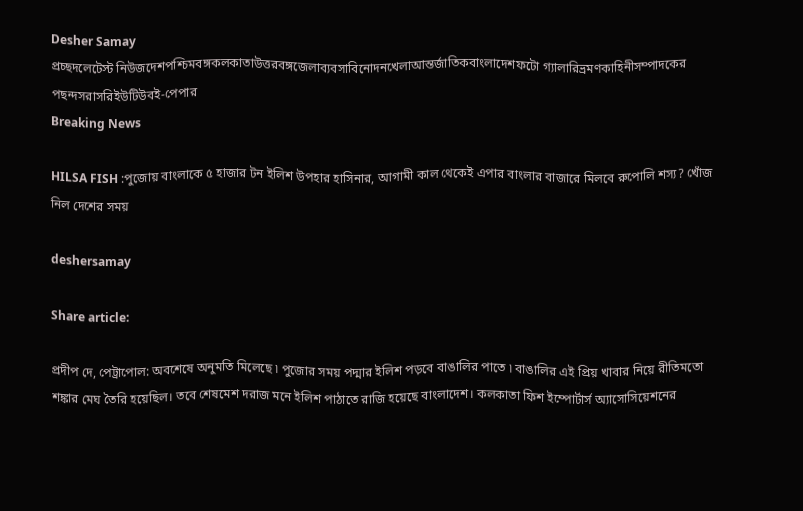Desher Samay
প্রচ্ছদলেটেস্ট নিউজদেশপশ্চিমবঙ্গকলকাতাউত্তরবঙ্গজেলাব্যবসাবিনোদনখেলাআন্তর্জাতিকবাংলাদেশফটো গ্যালারিভ্রমণকাহিনীসম্পাদকের পছন্দসরাসরিইউটিউবই-পেপার
Breaking News

HILSA FISH :পুজোয় বাংলাকে ৫ হাজার টন ইলিশ উপহার হাসিনার, আগামী কাল থেকেই এপার বাংলার বাজারে মিলবে রুপোলি শস্য? খোঁজ নিল দেশের সময়

deshersamay

Share article:

প্রদীপ দে, পেট্রাপোল: অবশেষে অনুমতি মিলেছে ৷ পুজোর সময় পদ্মার ইলিশ পড়বে বাঙালির পাতে ৷ বাঙালির এই প্রিয় খাবার নিয়ে রীতিমতো শঙ্কার মেঘ তৈরি হয়েছিল। তবে শেষমেশ দরাজ মনে ইলিশ পাঠাতে রাজি হয়েছে বাংলাদেশ। কলকাতা ফিশ ইম্পোর্টার্স অ্যাসোসিয়েশনের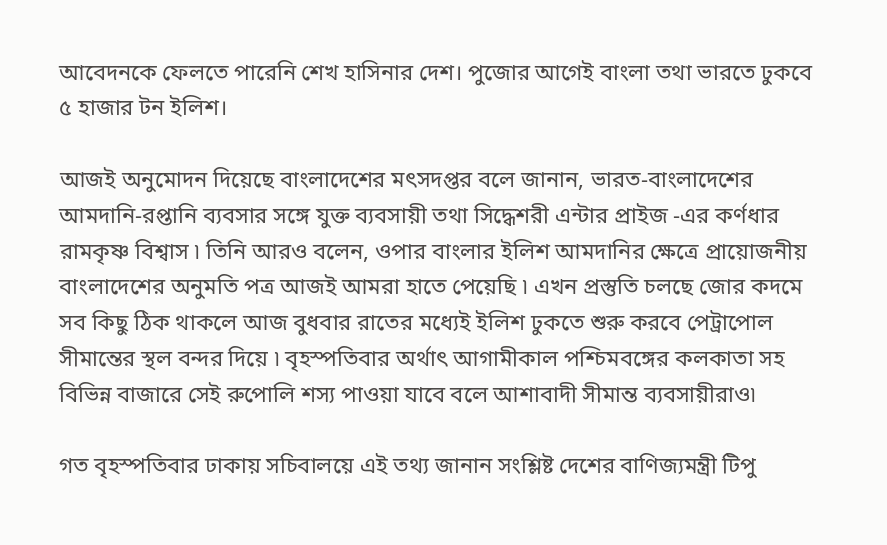আবেদনকে ফেলতে পারেনি শেখ হাসিনার দেশ। পুজোর আগেই বাংলা তথা ভারতে ঢুকবে ৫ হাজার টন ইলিশ।

আজই অনুমোদন দিয়েছে বাংলাদেশের মৎসদপ্তর বলে জানান, ভারত-বাংলাদেশের আমদানি-রপ্তানি ব্যবসার সঙ্গে যুক্ত ব্যবসায়ী তথা সিদ্ধেশরী এন্টার প্রাইজ -এর কর্ণধার রামকৃষ্ণ বিশ্বাস ৷ তিনি আরও বলেন, ওপার বাংলার ইলিশ আমদানির ক্ষেত্রে প্রায়োজনীয় বাংলাদেশের অনুমতি পত্র আজই আমরা হাতে পেয়েছি ৷ এখন প্রস্তুতি চলছে জোর কদমে সব কিছু ঠিক থাকলে আজ বুধবার রাতের মধ্যেই ইলিশ ঢুকতে শুরু করবে পেট্রাপোল সীমান্তের স্থল বন্দর দিয়ে ৷ বৃহস্পতিবার অর্থাৎ আগামীকাল পশ্চিমবঙ্গের কলকাতা সহ বিভিন্ন বাজারে সেই রুপোলি শস্য পাওয়া যাবে বলে আশাবাদী সীমান্ত ব্যবসায়ীরাও৷

গত বৃহস্পতিবার ঢাকায় সচিবালয়ে এই তথ্য জানান সংশ্লিষ্ট দেশের বাণিজ্যমন্ত্রী টিপু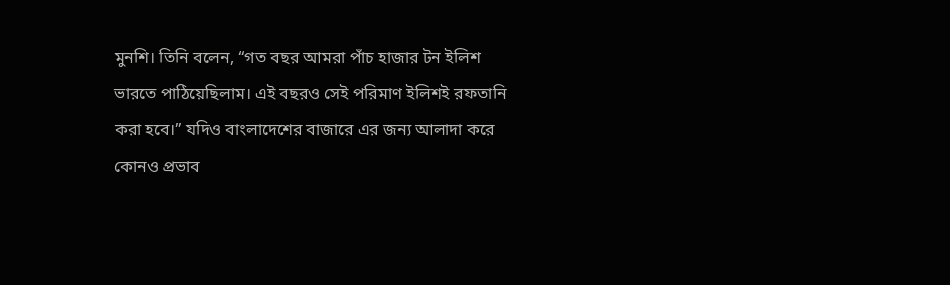মুনশি। তিনি বলেন, “গত বছর আমরা পাঁচ হাজার টন ইলিশ ভারতে পাঠিয়েছিলাম। এই বছরও সেই পরিমাণ ইলিশই রফতানি করা হবে।” যদিও বাংলাদেশের বাজারে এর জন্য আলাদা করে কোনও প্রভাব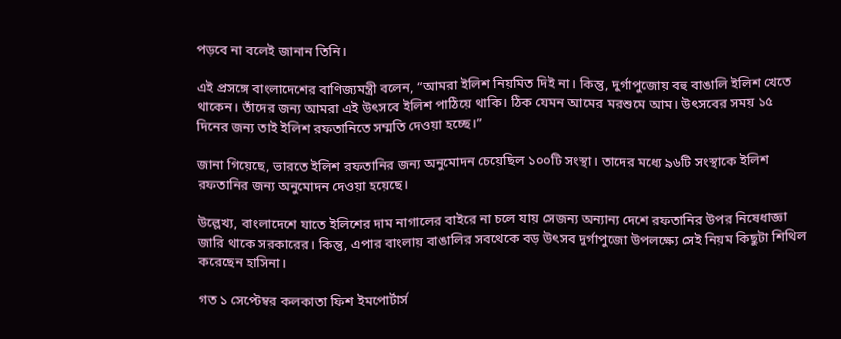পড়বে না বলেই জানান তিনি।

এই প্রসঙ্গে বাংলাদেশের বাণিজ্যমন্ত্রী বলেন, “আমরা ইলিশ নিয়মিত দিই না। কিন্তু, দুর্গাপুজোয় বহু বাঙালি ইলিশ খেতে থাকেন। তাঁদের জন্য আমরা এই উৎসবে ইলিশ পাঠিয়ে থাকি। ঠিক যেমন আমের মরশুমে আম। উৎসবের সময় ১৫ দিনের জন্য তাই ইলিশ রফতানিতে সম্মতি দেওয়া হচ্ছে।”

জানা গিয়েছে, ভারতে ইলিশ রফতানির জন্য অনুমোদন চেয়েছিল ১০০টি সংস্থা। তাদের মধ্যে ৯৬টি সংস্থাকে ইলিশ রফতানির জন্য অনুমোদন দেওয়া হয়েছে।

উল্লেখ্য, বাংলাদেশে যাতে ইলিশের দাম নাগালের বাইরে না চলে যায় সেজন্য অন্যান্য দেশে রফতানির উপর নিষেধাজ্ঞা জারি থাকে সরকারের। কিন্তু, এপার বাংলায় বাঙালির সবথেকে বড় উৎসব দুর্গাপুজো উপলক্ষ্যে সেই নিয়ম কিছুটা শিথিল করেছেন হাসিনা।

গত ১ সেপ্টেম্বর কলকাতা ফিশ ইমপোর্টার্স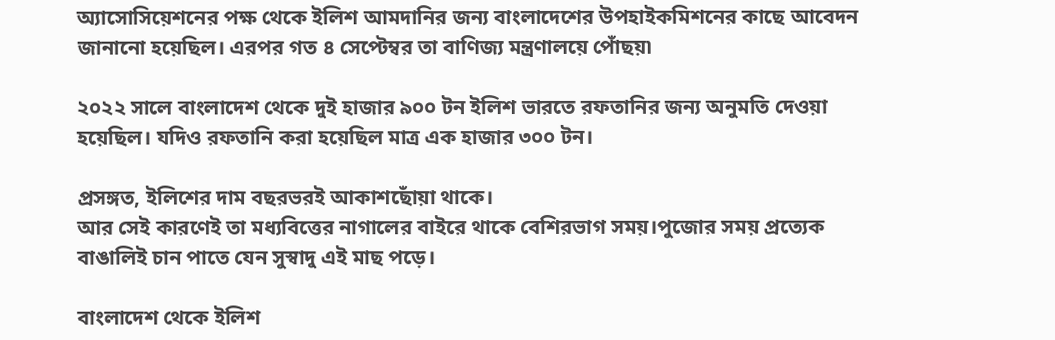অ্যাসোসিয়েশনের পক্ষ থেকে ইলিশ আমদানির জন্য বাংলাদেশের উপহাইকমিশনের কাছে আবেদন জানানো হয়েছিল। এরপর গত ৪ সেপ্টেম্বর তা বাণিজ্য মন্ত্রণালয়ে পোঁছয়৷

২০২২ সালে বাংলাদেশ থেকে দুই হাজার ৯০০ টন ইলিশ ভারতে রফতানির জন্য অনুমতি দেওয়া হয়েছিল। যদিও রফতানি করা হয়েছিল মাত্র এক হাজার ৩০০ টন।

প্রসঙ্গত, ইলিশের দাম বছরভরই আকাশছোঁয়া থাকে।
আর সেই কারণেই তা মধ্যবিত্তের নাগালের বাইরে থাকে বেশিরভাগ সময়।পুজোর সময় প্রত্যেক বাঙালিই চান পাতে যেন সুস্বাদু এই মাছ পড়ে।

বাংলাদেশ থেকে ইলিশ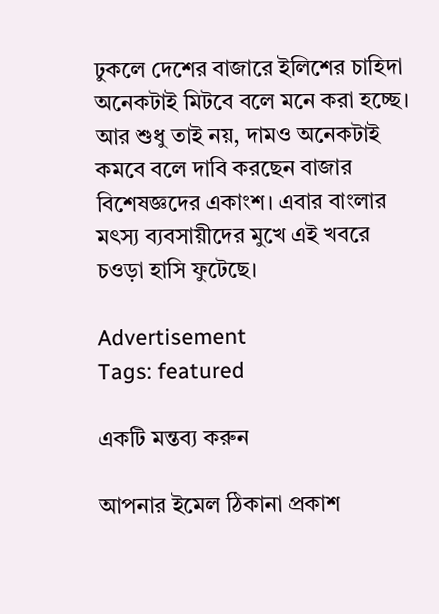ঢুকলে দেশের বাজারে ইলিশের চাহিদা অনেকটাই মিটবে বলে মনে করা হচ্ছে। আর শুধু তাই নয়, দামও অনেকটাই কমবে বলে দাবি করছেন বাজার বিশেষজ্ঞদের একাংশ। এবার বাংলার মৎস্য ব্যবসায়ীদের মুখে এই খবরে চওড়া হাসি ফুটেছে।

Advertisement
Tags: featured

একটি মন্তব্য করুন

আপনার ইমেল ঠিকানা প্রকাশ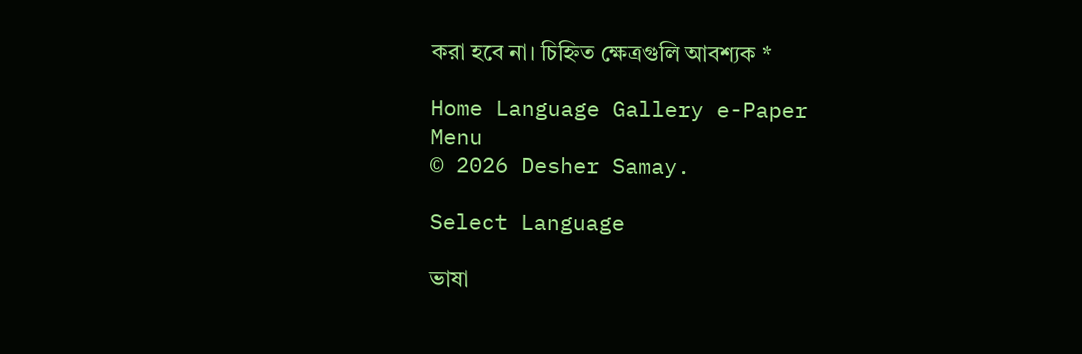করা হবে না। চিহ্নিত ক্ষেত্রগুলি আবশ্যক *

Home Language Gallery e-Paper
Menu
© 2026 Desher Samay.

Select Language

ভাষা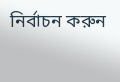নির্বাচন করুন